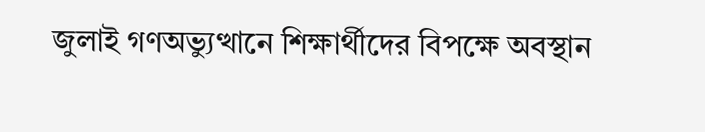জুলাই গণঅভ্যুত্থানে শিক্ষার্থীদের বিপক্ষে অবস্থান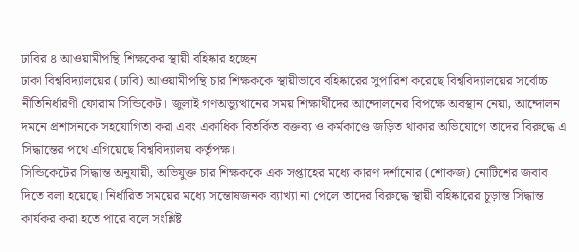ঢাবির ৪ আওয়ামীপন্থি শিক্ষকের স্থায়ী বহিষ্কার হচ্ছেন
ঢাকা বিশ্ববিদ্যালয়ের (ঢাবি) আওয়ামীপন্থি চার শিক্ষককে স্থায়ীভাবে বহিষ্কারের সুপারিশ করেছে বিশ্ববিদ্যালয়ের সর্বোচ্চ নীতিনির্ধারণী ফোরাম সিন্ডিকেট। জুলাই গণঅভ্যুত্থানের সময় শিক্ষার্থীদের আন্দোলনের বিপক্ষে অবস্থান নেয়া, আন্দোলন দমনে প্রশাসনকে সহযোগিতা করা এবং একাধিক বিতর্কিত বক্তব্য ও কর্মকাণ্ডে জড়িত থাকার অভিযোগে তাদের বিরুদ্ধে এ সিদ্ধান্তের পথে এগিয়েছে বিশ্ববিদ্যালয় কর্তৃপক্ষ।
সিন্ডিকেটের সিদ্ধান্ত অনুযায়ী, অভিযুক্ত চার শিক্ষককে এক সপ্তাহের মধ্যে কারণ দর্শানোর (শোকজ) নোটিশের জবাব দিতে বলা হয়েছে। নির্ধারিত সময়ের মধ্যে সন্তোষজনক ব্যাখ্যা না পেলে তাদের বিরুদ্ধে স্থায়ী বহিষ্কারের চূড়ান্ত সিদ্ধান্ত কার্যকর করা হতে পারে বলে সংশ্লিষ্ট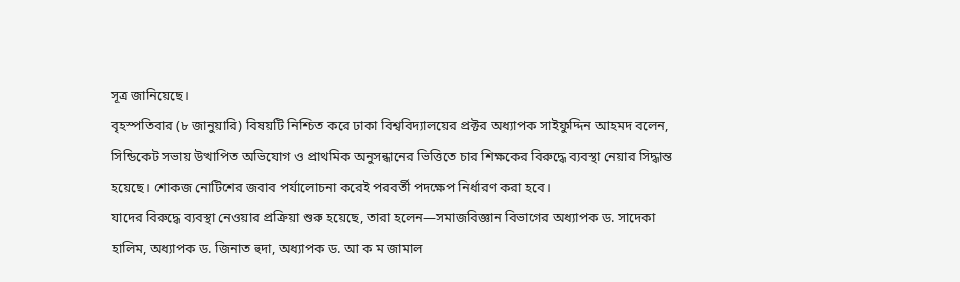সূত্র জানিয়েছে।
বৃহস্পতিবার (৮ জানুয়ারি) বিষয়টি নিশ্চিত করে ঢাকা বিশ্ববিদ্যালয়ের প্রক্টর অধ্যাপক সাইফুদ্দিন আহমদ বলেন, সিন্ডিকেট সভায় উত্থাপিত অভিযোগ ও প্রাথমিক অনুসন্ধানের ভিত্তিতে চার শিক্ষকের বিরুদ্ধে ব্যবস্থা নেয়ার সিদ্ধান্ত হয়েছে। শোকজ নোটিশের জবাব পর্যালোচনা করেই পরবর্তী পদক্ষেপ নির্ধারণ করা হবে।
যাদের বিরুদ্ধে ব্যবস্থা নেওয়ার প্রক্রিয়া শুরু হয়েছে, তারা হলেন—সমাজবিজ্ঞান বিভাগের অধ্যাপক ড. সাদেকা হালিম, অধ্যাপক ড. জিনাত হুদা, অধ্যাপক ড. আ ক ম জামাল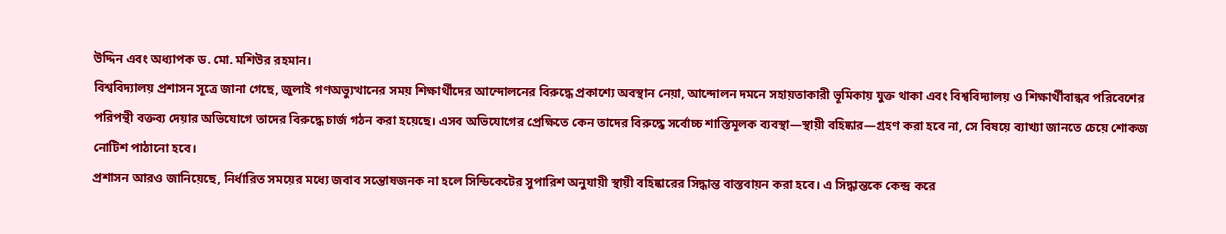উদ্দিন এবং অধ্যাপক ড. মো. মশিউর রহমান।
বিশ্ববিদ্যালয় প্রশাসন সূত্রে জানা গেছে, জুলাই গণঅভ্যুত্থানের সময় শিক্ষার্থীদের আন্দোলনের বিরুদ্ধে প্রকাশ্যে অবস্থান নেয়া, আন্দোলন দমনে সহায়তাকারী ভূমিকায় যুক্ত থাকা এবং বিশ্ববিদ্যালয় ও শিক্ষার্থীবান্ধব পরিবেশের পরিপন্থী বক্তব্য দেয়ার অভিযোগে তাদের বিরুদ্ধে চার্জ গঠন করা হয়েছে। এসব অভিযোগের প্রেক্ষিতে কেন তাদের বিরুদ্ধে সর্বোচ্চ শাস্তিমূলক ব্যবস্থা—স্থায়ী বহিষ্কার—গ্রহণ করা হবে না, সে বিষয়ে ব্যাখ্যা জানতে চেয়ে শোকজ নোটিশ পাঠানো হবে।
প্রশাসন আরও জানিয়েছে, নির্ধারিত সময়ের মধ্যে জবাব সন্তোষজনক না হলে সিন্ডিকেটের সুপারিশ অনুযায়ী স্থায়ী বহিষ্কারের সিদ্ধান্ত বাস্তবায়ন করা হবে। এ সিদ্ধান্তকে কেন্দ্র করে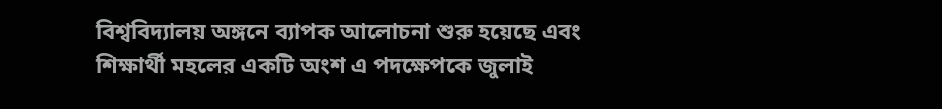বিশ্ববিদ্যালয় অঙ্গনে ব্যাপক আলোচনা শুরু হয়েছে এবং শিক্ষার্থী মহলের একটি অংশ এ পদক্ষেপকে জুলাই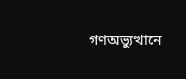গণঅভ্যুত্থানে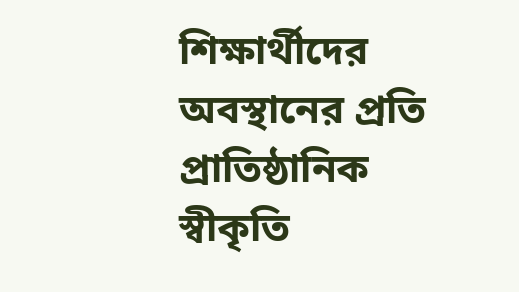শিক্ষার্থীদের অবস্থানের প্রতি প্রাতিষ্ঠানিক স্বীকৃতি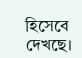হিসেবে দেখছে।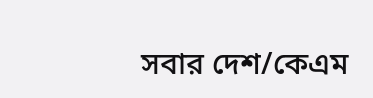সবার দেশ/কেএম